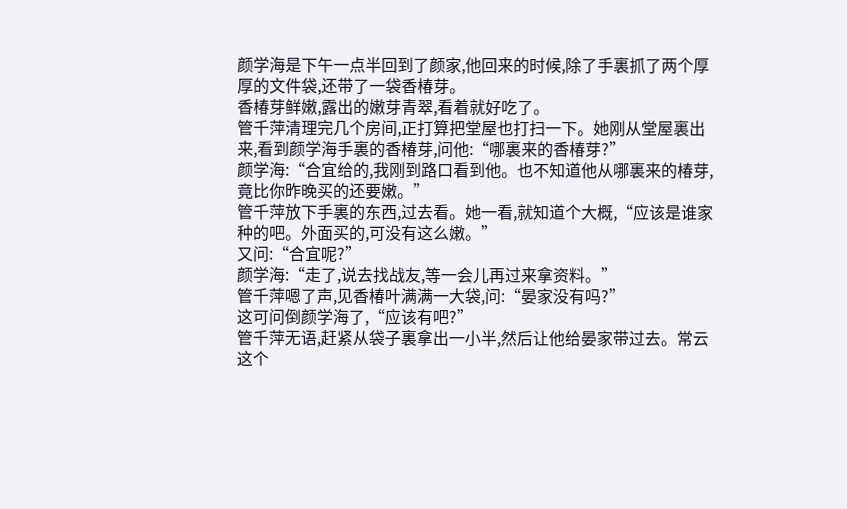颜学海是下午一点半回到了颜家,他回来的时候,除了手裏抓了两个厚厚的文件袋,还带了一袋香椿芽。
香椿芽鲜嫩,露出的嫩芽青翠,看着就好吃了。
管千萍清理完几个房间,正打算把堂屋也打扫一下。她刚从堂屋裏出来,看到颜学海手裏的香椿芽,问他:“哪裏来的香椿芽?”
颜学海:“合宜给的,我刚到路口看到他。也不知道他从哪裏来的椿芽,竟比你昨晚买的还要嫩。”
管千萍放下手裏的东西,过去看。她一看,就知道个大概,“应该是谁家种的吧。外面买的,可没有这么嫩。”
又问:“合宜呢?”
颜学海:“走了,说去找战友,等一会儿再过来拿资料。”
管千萍嗯了声,见香椿叶满满一大袋,问:“晏家没有吗?”
这可问倒颜学海了,“应该有吧?”
管千萍无语,赶紧从袋子裏拿出一小半,然后让他给晏家带过去。常云这个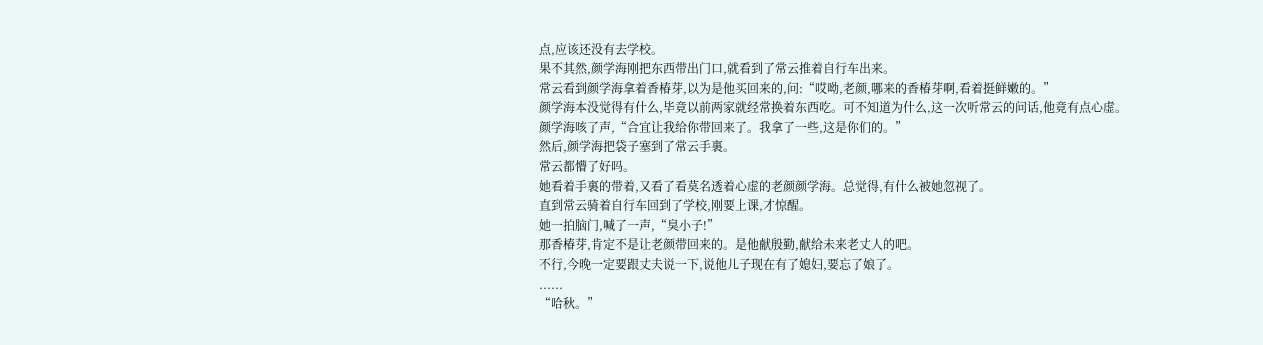点,应该还没有去学校。
果不其然,颜学海刚把东西带出门口,就看到了常云推着自行车出来。
常云看到颜学海拿着香椿芽,以为是他买回来的,问:“哎呦,老颜,哪来的香椿芽啊,看着挺鲜嫩的。”
颜学海本没觉得有什么,毕竟以前两家就经常换着东西吃。可不知道为什么,这一次听常云的问话,他竟有点心虚。
颜学海咳了声,“合宜让我给你带回来了。我拿了一些,这是你们的。”
然后,颜学海把袋子塞到了常云手裏。
常云都懵了好吗。
她看着手裏的带着,又看了看莫名透着心虚的老颜颜学海。总觉得,有什么被她忽视了。
直到常云骑着自行车回到了学校,刚要上课,才惊醒。
她一拍脑门,喊了一声,“臭小子!”
那香椿芽,肯定不是让老颜带回来的。是他献殷勤,献给未来老丈人的吧。
不行,今晚一定要跟丈夫说一下,说他儿子现在有了媳妇,要忘了娘了。
......
“哈秋。”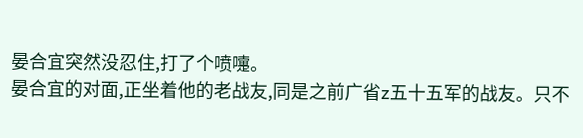晏合宜突然没忍住,打了个喷嚏。
晏合宜的对面,正坐着他的老战友,同是之前广省z五十五军的战友。只不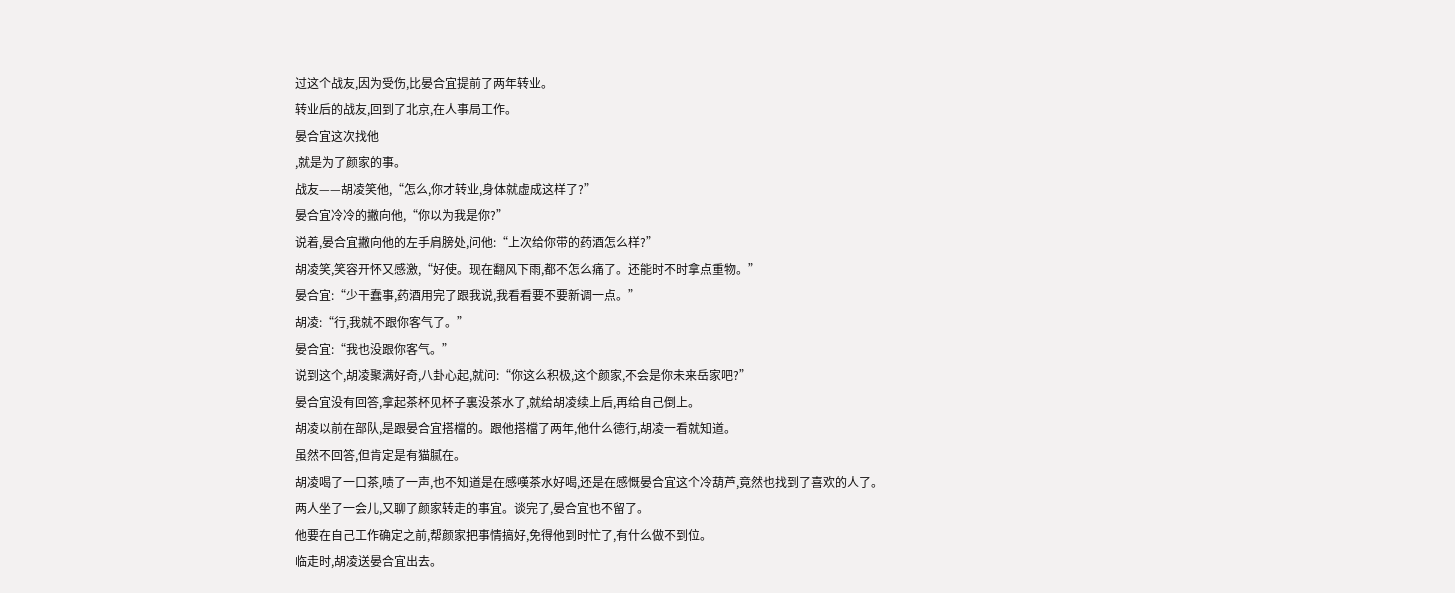过这个战友,因为受伤,比晏合宜提前了两年转业。
转业后的战友,回到了北京,在人事局工作。
晏合宜这次找他
,就是为了颜家的事。
战友——胡凌笑他,“怎么,你才转业,身体就虚成这样了?”
晏合宜冷冷的撇向他,“你以为我是你?”
说着,晏合宜撇向他的左手肩膀处,问他:“上次给你带的药酒怎么样?”
胡凌笑,笑容开怀又感激,“好使。现在翻风下雨,都不怎么痛了。还能时不时拿点重物。”
晏合宜:“少干蠢事,药酒用完了跟我说,我看看要不要新调一点。”
胡凌:“行,我就不跟你客气了。”
晏合宜:“我也没跟你客气。”
说到这个,胡凌聚满好奇,八卦心起,就问:“你这么积极,这个颜家,不会是你未来岳家吧?”
晏合宜没有回答,拿起茶杯见杯子裏没茶水了,就给胡凌续上后,再给自己倒上。
胡凌以前在部队,是跟晏合宜搭檔的。跟他搭檔了两年,他什么德行,胡凌一看就知道。
虽然不回答,但肯定是有猫腻在。
胡凌喝了一口茶,啧了一声,也不知道是在感嘆茶水好喝,还是在感慨晏合宜这个冷葫芦,竟然也找到了喜欢的人了。
两人坐了一会儿,又聊了颜家转走的事宜。谈完了,晏合宜也不留了。
他要在自己工作确定之前,帮颜家把事情搞好,免得他到时忙了,有什么做不到位。
临走时,胡凌送晏合宜出去。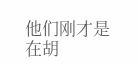他们刚才是在胡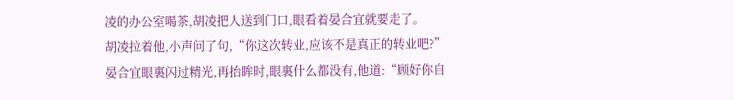凌的办公室喝茶,胡凌把人送到门口,眼看着晏合宜就要走了。
胡凌拉着他,小声问了句,“你这次转业,应该不是真正的转业吧?”
晏合宜眼裏闪过精光,再抬眸时,眼裏什么都没有,他道:“顾好你自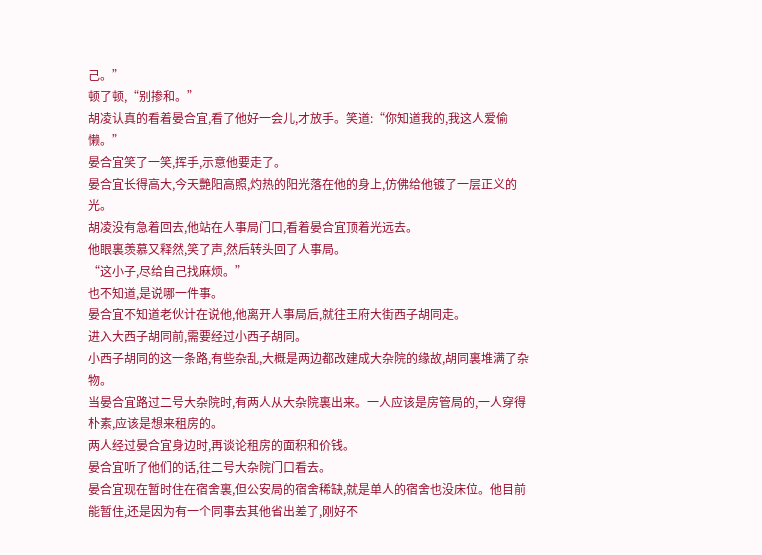己。”
顿了顿,“别掺和。”
胡凌认真的看着晏合宜,看了他好一会儿,才放手。笑道:“你知道我的,我这人爱偷懒。”
晏合宜笑了一笑,挥手,示意他要走了。
晏合宜长得高大,今天艷阳高照,灼热的阳光落在他的身上,仿佛给他镀了一层正义的光。
胡凌没有急着回去,他站在人事局门口,看着晏合宜顶着光远去。
他眼裏羡慕又释然,笑了声,然后转头回了人事局。
“这小子,尽给自己找麻烦。”
也不知道,是说哪一件事。
晏合宜不知道老伙计在说他,他离开人事局后,就往王府大街西子胡同走。
进入大西子胡同前,需要经过小西子胡同。
小西子胡同的这一条路,有些杂乱,大概是两边都改建成大杂院的缘故,胡同裏堆满了杂物。
当晏合宜路过二号大杂院时,有两人从大杂院裏出来。一人应该是房管局的,一人穿得朴素,应该是想来租房的。
两人经过晏合宜身边时,再谈论租房的面积和价钱。
晏合宜听了他们的话,往二号大杂院门口看去。
晏合宜现在暂时住在宿舍裏,但公安局的宿舍稀缺,就是单人的宿舍也没床位。他目前能暂住,还是因为有一个同事去其他省出差了,刚好不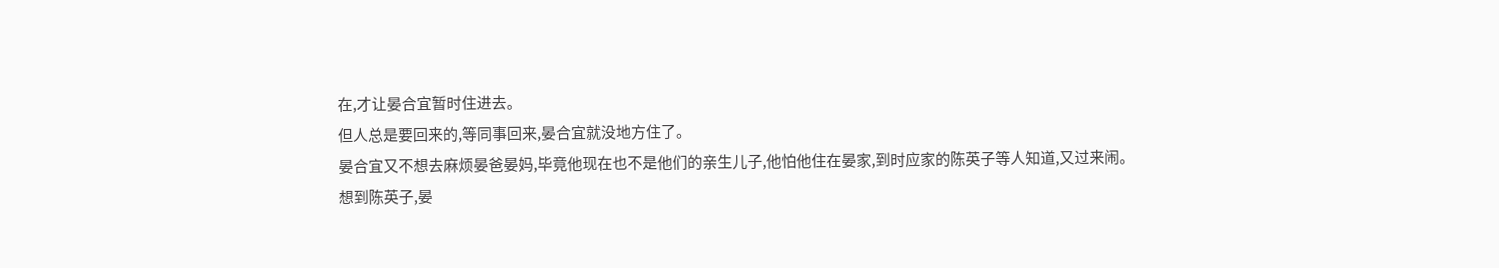在,才让晏合宜暂时住进去。
但人总是要回来的,等同事回来,晏合宜就没地方住了。
晏合宜又不想去麻烦晏爸晏妈,毕竟他现在也不是他们的亲生儿子,他怕他住在晏家,到时应家的陈英子等人知道,又过来闹。
想到陈英子,晏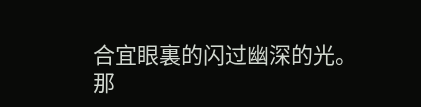合宜眼裏的闪过幽深的光。
那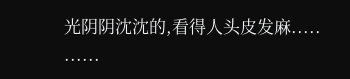光阴阴沈沈的,看得人头皮发麻.....
......